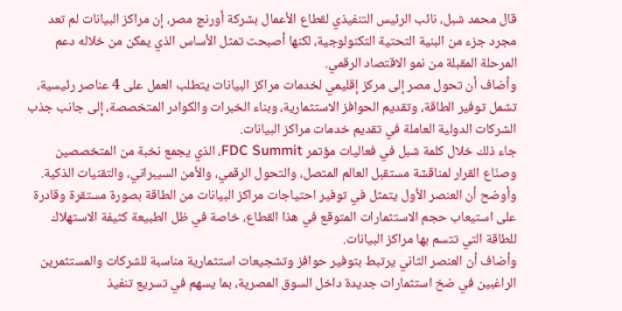قال محمد شبل، نائب الرئيس التنفيذي لقطاع الأعمال بشركة أورنچ مصر، إن مراكز البيانات لم تعد مجرد جزء من البنية التحتية التكنولوجية، لكنها أصبحت تمثل الأساس الذي يمكن من خلاله دعم المرحلة المقبلة من نمو الاقتصاد الرقمي.
وأضاف أن تحول مصر إلى مركز إقليمي لخدمات مراكز البيانات يتطلب العمل على 4 عناصر رئيسية، تشمل توفير الطاقة، وتقديم الحوافز الاستثمارية، وبناء الخبرات والكوادر المتخصصة، إلى جانب جذب الشركات الدولية العاملة في تقديم خدمات مراكز البيانات.
جاء ذلك خلال كلمة شبل في فعاليات مؤتمر FDC Summit، الذي يجمع نخبة من المتخصصين وصنّاع القرار لمناقشة مستقبل العالم المتصل، والتحول الرقمي، والأمن السيبراني، والتقنيات الذكية.
وأوضح أن العنصر الأول يتمثل في توفير احتياجات مراكز البيانات من الطاقة بصورة مستقرة وقادرة على استيعاب حجم الاستثمارات المتوقع في هذا القطاع، خاصة في ظل الطبيعة كثيفة الاستهلاك للطاقة التي تتسم بها مراكز البيانات.
وأضاف أن العنصر الثاني يرتبط بتوفير حوافز وتشجيعات استثمارية مناسبة للشركات والمستثمرين الراغبين في ضخ استثمارات جديدة داخل السوق المصرية، بما يسهم في تسريع تنفيذ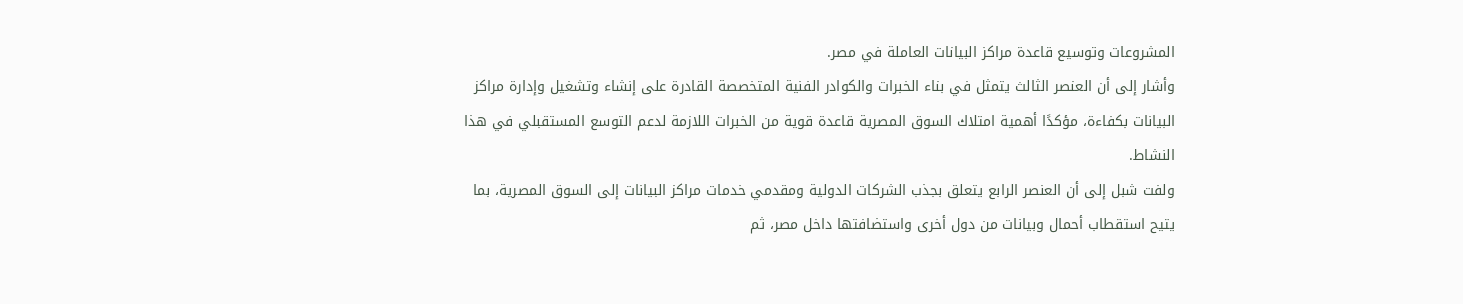المشروعات وتوسيع قاعدة مراكز البيانات العاملة في مصر.
وأشار إلى أن العنصر الثالث يتمثل في بناء الخبرات والكوادر الفنية المتخصصة القادرة على إنشاء وتشغيل وإدارة مراكز البيانات بكفاءة، مؤكدًا أهمية امتلاك السوق المصرية قاعدة قوية من الخبرات اللازمة لدعم التوسع المستقبلي في هذا النشاط.
ولفت شبل إلى أن العنصر الرابع يتعلق بجذب الشركات الدولية ومقدمي خدمات مراكز البيانات إلى السوق المصرية، بما يتيح استقطاب أحمال وبيانات من دول أخرى واستضافتها داخل مصر، ثم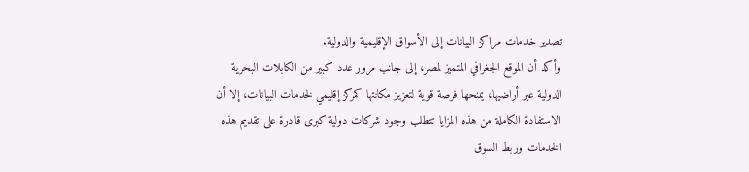تصدير خدمات مراكز البيانات إلى الأسواق الإقليمية والدولية.
وأكد أن الموقع الجغرافي المتميز لمصر، إلى جانب مرور عدد كبير من الكابلات البحرية الدولية عبر أراضيها، يمنحها فرصة قوية لتعزيز مكانتها كمركز إقليمي لخدمات البيانات، إلا أن الاستفادة الكاملة من هذه المزايا تتطلب وجود شركات دولية كبرى قادرة على تقديم هذه الخدمات وربط السوق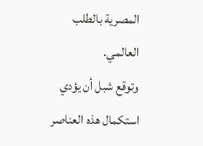المصرية بالطلب العالمي.
وتوقع شبل أن يؤدي استكمال هذه العناصر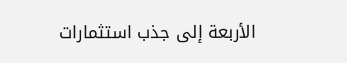الأربعة إلى جذب استثمارات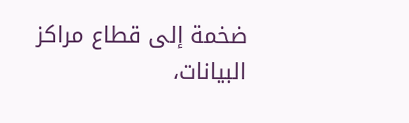ضخمة إلى قطاع مراكز البيانات،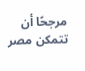مرجحًا أن تتمكن مصر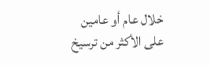خلال عام أو عامين على الأكثر من ترسيخ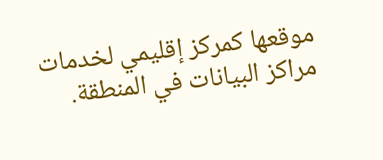موقعها كمركز إقليمي لخدمات مراكز البيانات في المنطقة.